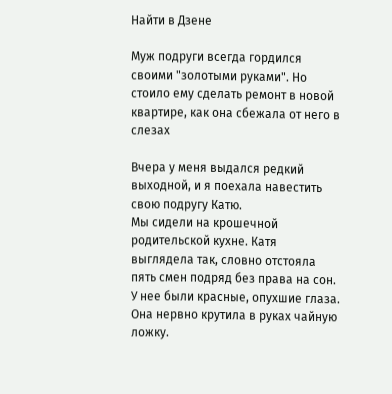Найти в Дзене

Муж подруги всегда гордился своими "золотыми руками". Но стоило ему сделать ремонт в новой квартире, как она сбежала от него в слезах

Вчера у меня выдался редкий выходной, и я поехала навестить свою подругу Катю.
Мы сидели на крошечной родительской кухне. Катя выглядела так, словно отстояла пять смен подряд без права на сон. У нее были красные, опухшие глаза. Она нервно крутила в руках чайную ложку.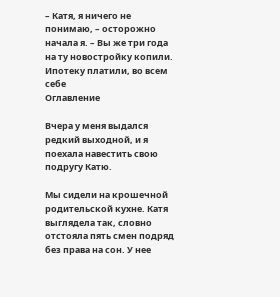– Катя, я ничего не понимаю, – осторожно начала я. – Вы же три года на ту новостройку копили. Ипотеку платили, во всем себе
Оглавление

Вчера у меня выдался редкий выходной, и я поехала навестить свою подругу Катю.

Мы сидели на крошечной родительской кухне. Катя выглядела так, словно отстояла пять смен подряд без права на сон. У нее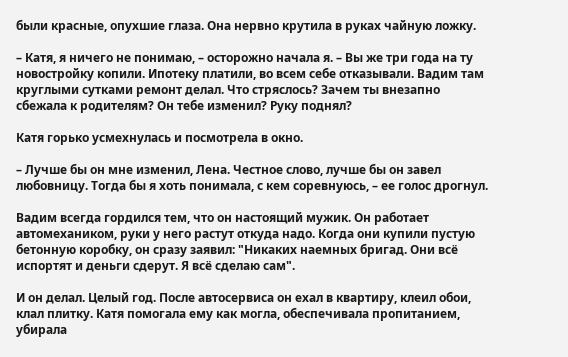были красные, опухшие глаза. Она нервно крутила в руках чайную ложку.

– Катя, я ничего не понимаю, – осторожно начала я. – Вы же три года на ту новостройку копили. Ипотеку платили, во всем себе отказывали. Вадим там круглыми сутками ремонт делал. Что стряслось? Зачем ты внезапно сбежала к родителям? Он тебе изменил? Руку поднял?

Катя горько усмехнулась и посмотрела в окно.

– Лучше бы он мне изменил, Лена. Честное слово, лучше бы он завел любовницу. Тогда бы я хоть понимала, с кем соревнуюсь, – ее голос дрогнул.

Вадим всегда гордился тем, что он настоящий мужик. Он работает автомехаником, руки у него растут откуда надо. Когда они купили пустую бетонную коробку, он сразу заявил: "Никаких наемных бригад. Они всё испортят и деньги сдерут. Я всё сделаю сам".

И он делал. Целый год. После автосервиса он ехал в квартиру, клеил обои, клал плитку. Катя помогала ему как могла, обеспечивала пропитанием, убирала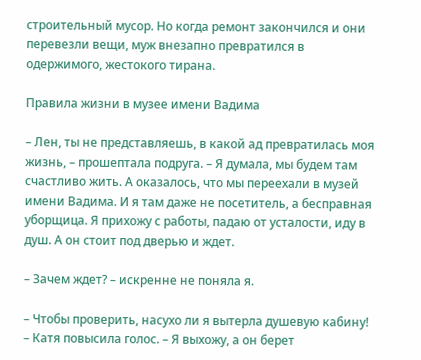строительный мусор. Но когда ремонт закончился и они перевезли вещи, муж внезапно превратился в одержимого, жестокого тирана.

Правила жизни в музее имени Вадима

– Лен, ты не представляешь, в какой ад превратилась моя жизнь, – прошептала подруга. – Я думала, мы будем там счастливо жить. А оказалось, что мы переехали в музей имени Вадима. И я там даже не посетитель, а бесправная уборщица. Я прихожу с работы, падаю от усталости, иду в душ. А он стоит под дверью и ждет.

– Зачем ждет? – искренне не поняла я.

– Чтобы проверить, насухо ли я вытерла душевую кабину! – Катя повысила голос. – Я выхожу, а он берет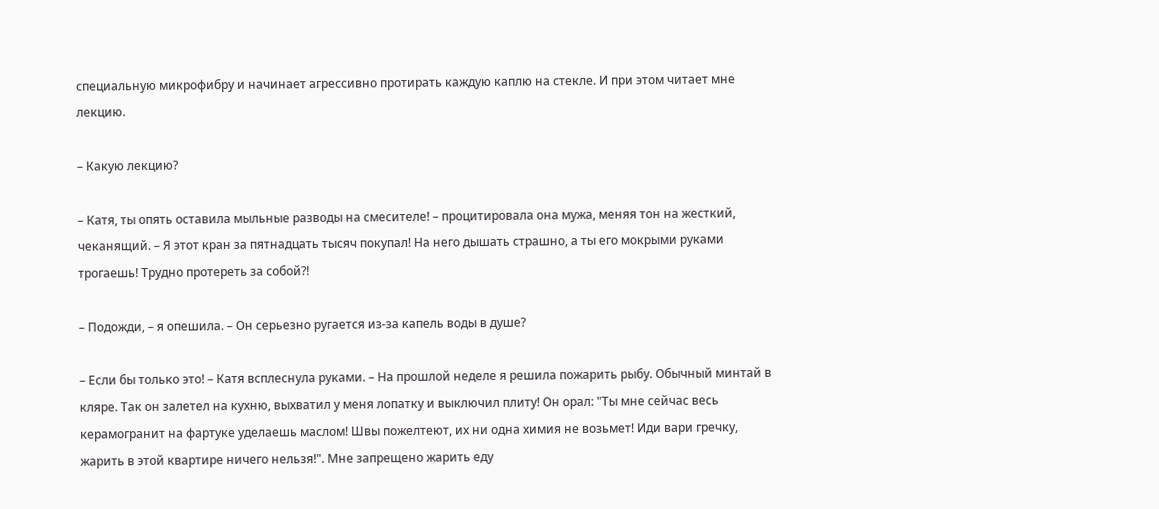специальную микрофибру и начинает агрессивно протирать каждую каплю на стекле. И при этом читает мне лекцию.

– Какую лекцию?

– Катя, ты опять оставила мыльные разводы на смесителе! – процитировала она мужа, меняя тон на жесткий, чеканящий. – Я этот кран за пятнадцать тысяч покупал! На него дышать страшно, а ты его мокрыми руками трогаешь! Трудно протереть за собой?!

– Подожди, – я опешила. – Он серьезно ругается из-за капель воды в душе?

– Если бы только это! – Катя всплеснула руками. – На прошлой неделе я решила пожарить рыбу. Обычный минтай в кляре. Так он залетел на кухню, выхватил у меня лопатку и выключил плиту! Он орал: "Ты мне сейчас весь керамогранит на фартуке уделаешь маслом! Швы пожелтеют, их ни одна химия не возьмет! Иди вари гречку, жарить в этой квартире ничего нельзя!". Мне запрещено жарить еду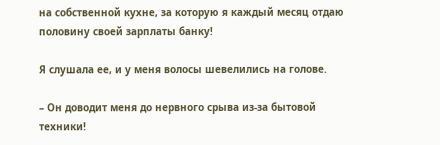на собственной кухне, за которую я каждый месяц отдаю половину своей зарплаты банку!

Я слушала ее, и у меня волосы шевелились на голове.

– Он доводит меня до нервного срыва из-за бытовой техники!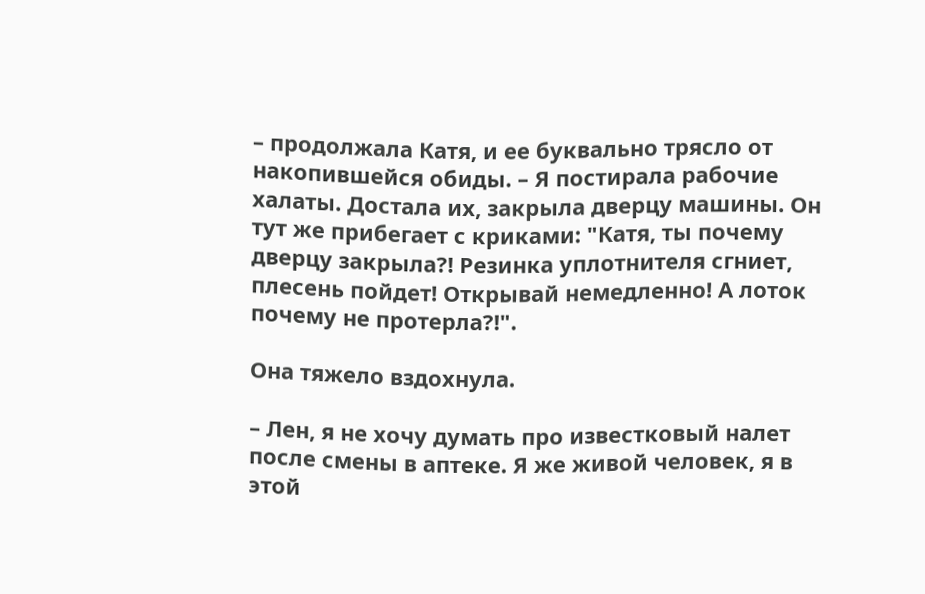– продолжала Катя, и ее буквально трясло от накопившейся обиды. – Я постирала рабочие халаты. Достала их, закрыла дверцу машины. Он тут же прибегает с криками: "Катя, ты почему дверцу закрыла?! Резинка уплотнителя сгниет, плесень пойдет! Открывай немедленно! А лоток почему не протерла?!".

Она тяжело вздохнула.

– Лен, я не хочу думать про известковый налет после смены в аптеке. Я же живой человек, я в этой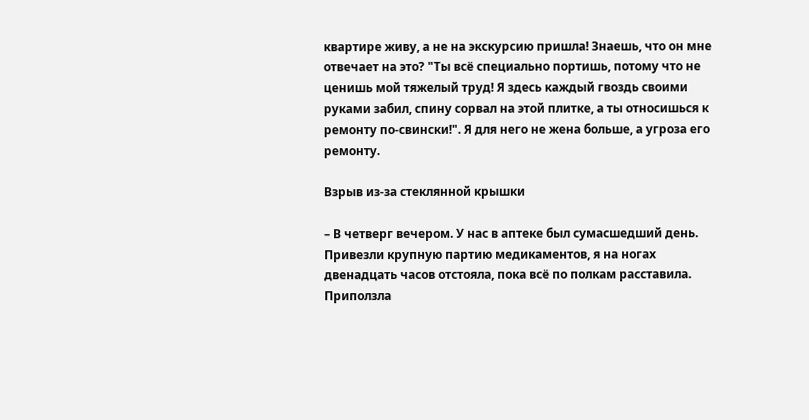квартире живу, а не на экскурсию пришла! Знаешь, что он мне отвечает на это? "Ты всё специально портишь, потому что не ценишь мой тяжелый труд! Я здесь каждый гвоздь своими руками забил, спину сорвал на этой плитке, а ты относишься к ремонту по-свински!". Я для него не жена больше, а угроза его ремонту.

Взрыв из-за стеклянной крышки

– В четверг вечером. У нас в аптеке был сумасшедший день. Привезли крупную партию медикаментов, я на ногах двенадцать часов отстояла, пока всё по полкам расставила. Приползла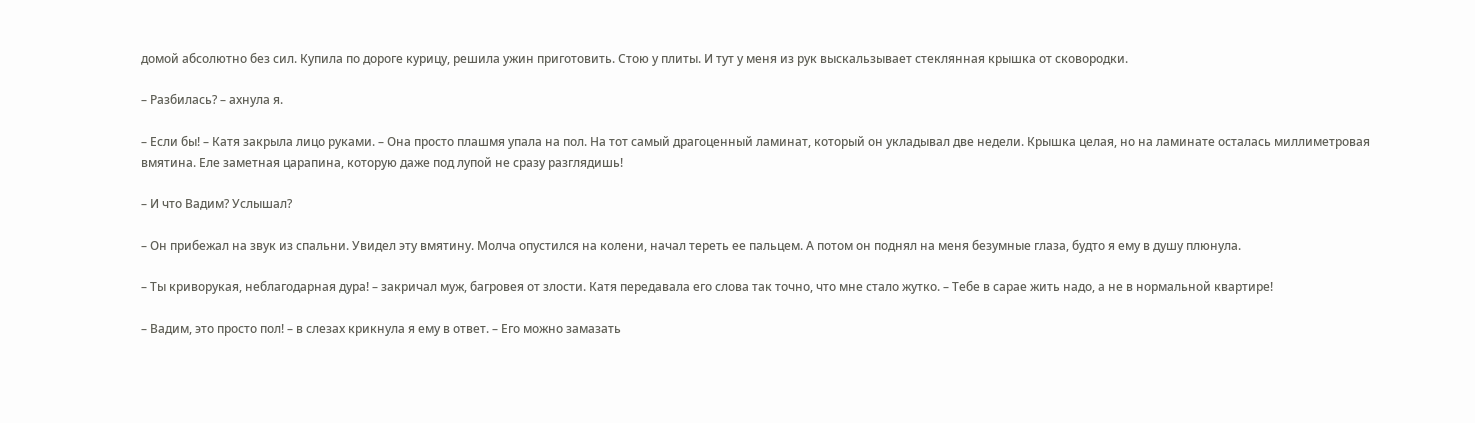домой абсолютно без сил. Купила по дороге курицу, решила ужин приготовить. Стою у плиты. И тут у меня из рук выскальзывает стеклянная крышка от сковородки.

– Разбилась? – ахнула я.

– Если бы! – Катя закрыла лицо руками. – Она просто плашмя упала на пол. На тот самый драгоценный ламинат, который он укладывал две недели. Крышка целая, но на ламинате осталась миллиметровая вмятина. Еле заметная царапина, которую даже под лупой не сразу разглядишь!

– И что Вадим? Услышал?

– Он прибежал на звук из спальни. Увидел эту вмятину. Молча опустился на колени, начал тереть ее пальцем. А потом он поднял на меня безумные глаза, будто я ему в душу плюнула.

– Ты криворукая, неблагодарная дура! – закричал муж, багровея от злости. Катя передавала его слова так точно, что мне стало жутко. – Тебе в сарае жить надо, а не в нормальной квартире!

– Вадим, это просто пол! – в слезах крикнула я ему в ответ. – Его можно замазать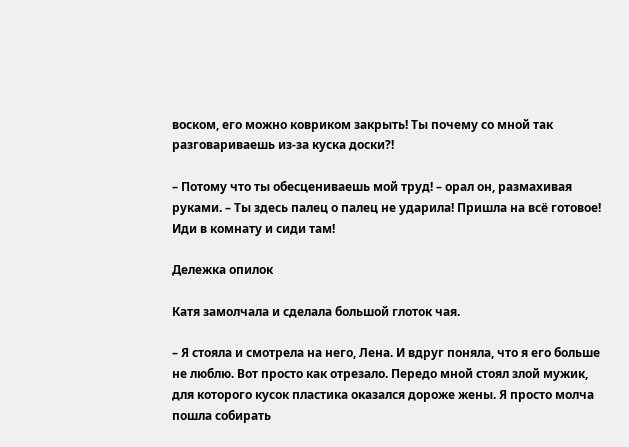воском, его можно ковриком закрыть! Ты почему со мной так разговариваешь из-за куска доски?!

– Потому что ты обесцениваешь мой труд! – орал он, размахивая руками. – Ты здесь палец о палец не ударила! Пришла на всё готовое! Иди в комнату и сиди там!

Дележка опилок

Катя замолчала и сделала большой глоток чая.

– Я стояла и смотрела на него, Лена. И вдруг поняла, что я его больше не люблю. Вот просто как отрезало. Передо мной стоял злой мужик, для которого кусок пластика оказался дороже жены. Я просто молча пошла собирать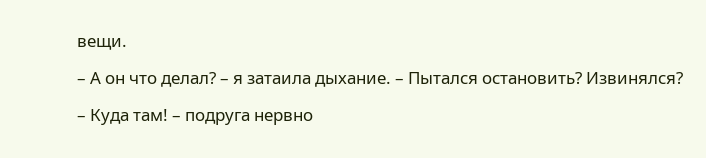вещи.

– А он что делал? – я затаила дыхание. – Пытался остановить? Извинялся?

– Куда там! – подруга нервно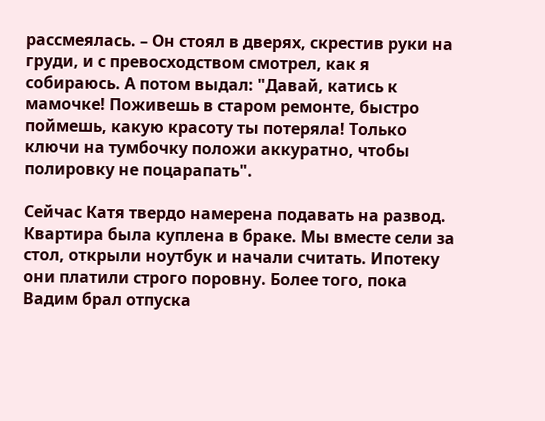рассмеялась. – Он стоял в дверях, скрестив руки на груди, и с превосходством смотрел, как я собираюсь. А потом выдал: "Давай, катись к мамочке! Поживешь в старом ремонте, быстро поймешь, какую красоту ты потеряла! Только ключи на тумбочку положи аккуратно, чтобы полировку не поцарапать".

Сейчас Катя твердо намерена подавать на развод. Квартира была куплена в браке. Мы вместе сели за стол, открыли ноутбук и начали считать. Ипотеку они платили строго поровну. Более того, пока Вадим брал отпуска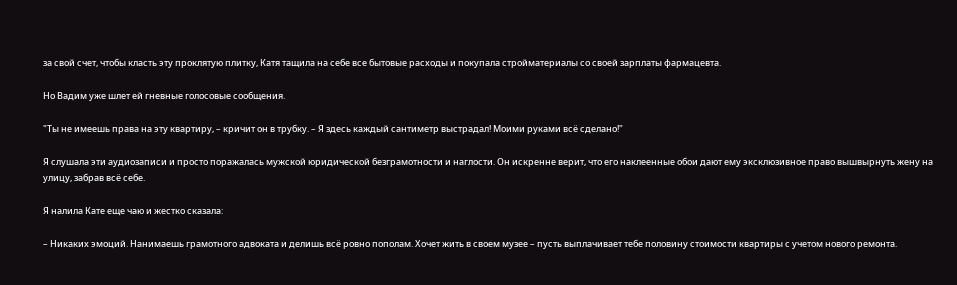за свой счет, чтобы класть эту проклятую плитку, Катя тащила на себе все бытовые расходы и покупала стройматериалы со своей зарплаты фармацевта.

Но Вадим уже шлет ей гневные голосовые сообщения.

"Ты не имеешь права на эту квартиру, – кричит он в трубку. – Я здесь каждый сантиметр выстрадал! Моими руками всё сделано!"

Я слушала эти аудиозаписи и просто поражалась мужской юридической безграмотности и наглости. Он искренне верит, что его наклеенные обои дают ему эксклюзивное право вышвырнуть жену на улицу, забрав всё себе.

Я налила Кате еще чаю и жестко сказала:

– Никаких эмоций. Нанимаешь грамотного адвоката и делишь всё ровно пополам. Хочет жить в своем музее – пусть выплачивает тебе половину стоимости квартиры с учетом нового ремонта.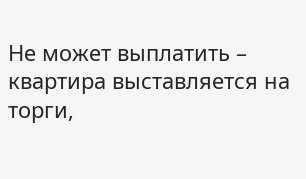Не может выплатить – квартира выставляется на торги,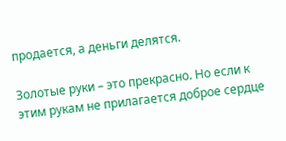продается, а деньги делятся.

Золотые руки – это прекрасно. Но если к этим рукам не прилагается доброе сердце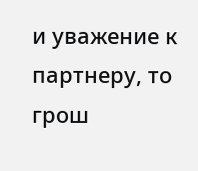и уважение к партнеру, то грош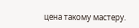цена такому мастеру.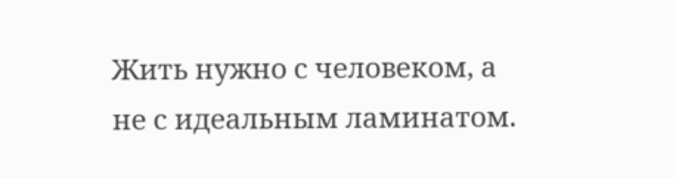Жить нужно с человеком, а не с идеальным ламинатом.